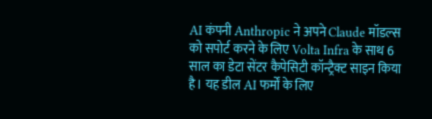AI कंपनी Anthropic ने अपने Claude मॉडल्स को सपोर्ट करने के लिए Volta Infra के साथ 6 साल का डेटा सेंटर कैपेसिटी कॉन्ट्रैक्ट साइन किया है। यह डील AI फर्मों के लिए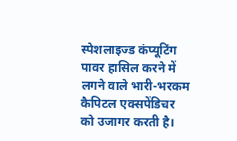स्पेशलाइज्ड कंप्यूटिंग पावर हासिल करने में लगने वाले भारी-भरकम कैपिटल एक्सपेंडिचर को उजागर करती है।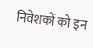निवेशकों को इन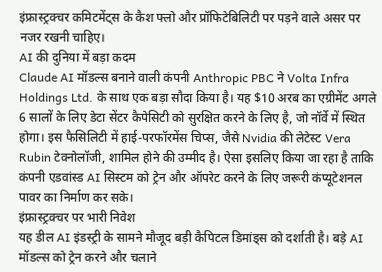इंफ्रास्ट्रक्चर कमिटमेंट्स के कैश फ्लो और प्रॉफिटेबिलिटी पर पड़ने वाले असर पर नजर रखनी चाहिए।
AI की दुनिया में बड़ा कदम
Claude AI मॉडल्स बनाने वाली कंपनी Anthropic PBC ने Volta Infra Holdings Ltd. के साथ एक बड़ा सौदा किया है। यह $10 अरब का एग्रीमेंट अगले 6 सालों के लिए डेटा सेंटर कैपेसिटी को सुरक्षित करने के लिए है, जो नॉर्वे में स्थित होगा। इस फैसिलिटी में हाई-परफॉरमेंस चिप्स, जैसे Nvidia की लेटेस्ट Vera Rubin टेक्नोलॉजी, शामिल होने की उम्मीद है। ऐसा इसलिए किया जा रहा है ताकि कंपनी एडवांस्ड AI सिस्टम को ट्रेन और ऑपरेट करने के लिए जरूरी कंप्यूटेशनल पावर का निर्माण कर सके।
इंफ्रास्ट्रक्चर पर भारी निवेश
यह डील AI इंडस्ट्री के सामने मौजूद बड़ी कैपिटल डिमांड्स को दर्शाती है। बड़े AI मॉडल्स को ट्रेन करने और चलाने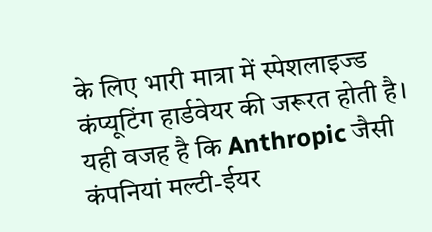के लिए भारी मात्रा में स्पेशलाइज्ड कंप्यूटिंग हार्डवेयर की जरूरत होती है। यही वजह है कि Anthropic जैसी कंपनियां मल्टी-ईयर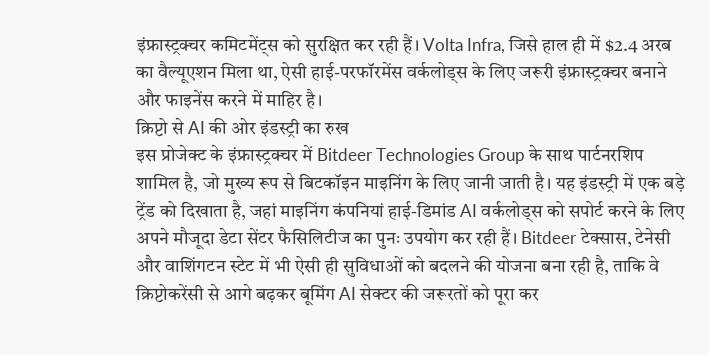इंफ्रास्ट्रक्चर कमिटमेंट्स को सुरक्षित कर रही हैं। Volta Infra, जिसे हाल ही में $2.4 अरब का वैल्यूएशन मिला था, ऐसी हाई-परफॉरमेंस वर्कलोड्स के लिए जरूरी इंफ्रास्ट्रक्चर बनाने और फाइनेंस करने में माहिर है।
क्रिप्टो से AI की ओर इंडस्ट्री का रुख
इस प्रोजेक्ट के इंफ्रास्ट्रक्चर में Bitdeer Technologies Group के साथ पार्टनरशिप शामिल है, जो मुख्य रूप से बिटकॉइन माइनिंग के लिए जानी जाती है। यह इंडस्ट्री में एक बड़े ट्रेंड को दिखाता है, जहां माइनिंग कंपनियां हाई-डिमांड AI वर्कलोड्स को सपोर्ट करने के लिए अपने मौजूदा डेटा सेंटर फैसिलिटीज का पुनः उपयोग कर रही हैं। Bitdeer टेक्सास, टेनेसी और वाशिंगटन स्टेट में भी ऐसी ही सुविधाओं को बदलने की योजना बना रही है, ताकि वे क्रिप्टोकरेंसी से आगे बढ़कर बूमिंग AI सेक्टर की जरूरतों को पूरा कर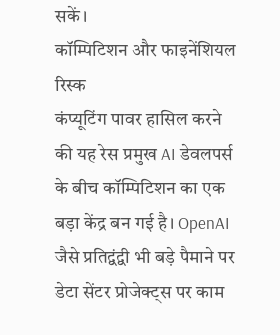सकें।
कॉम्पिटिशन और फाइनेंशियल रिस्क
कंप्यूटिंग पावर हासिल करने की यह रेस प्रमुख AI डेवलपर्स के बीच कॉम्पिटिशन का एक बड़ा केंद्र बन गई है। OpenAI जैसे प्रतिद्वंद्वी भी बड़े पैमाने पर डेटा सेंटर प्रोजेक्ट्स पर काम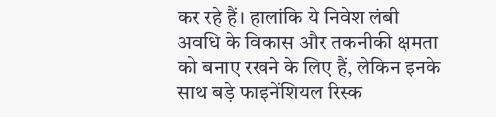कर रहे हैं। हालांकि ये निवेश लंबी अवधि के विकास और तकनीकी क्षमता को बनाए रखने के लिए हैं, लेकिन इनके साथ बड़े फाइनेंशियल रिस्क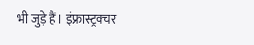भी जुड़े हैं। इंफ्रास्ट्रक्चर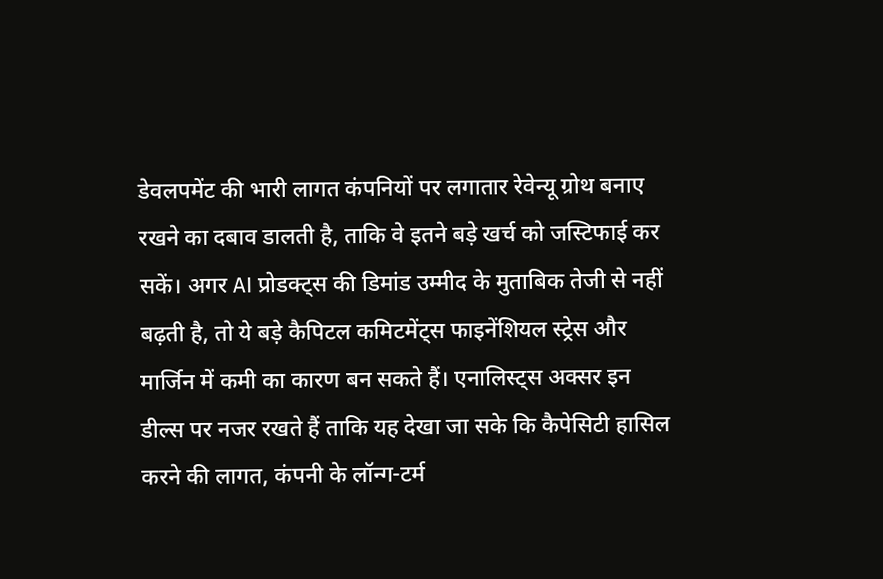डेवलपमेंट की भारी लागत कंपनियों पर लगातार रेवेन्यू ग्रोथ बनाए रखने का दबाव डालती है, ताकि वे इतने बड़े खर्च को जस्टिफाई कर सकें। अगर AI प्रोडक्ट्स की डिमांड उम्मीद के मुताबिक तेजी से नहीं बढ़ती है, तो ये बड़े कैपिटल कमिटमेंट्स फाइनेंशियल स्ट्रेस और मार्जिन में कमी का कारण बन सकते हैं। एनालिस्ट्स अक्सर इन डील्स पर नजर रखते हैं ताकि यह देखा जा सके कि कैपेसिटी हासिल करने की लागत, कंपनी के लॉन्ग-टर्म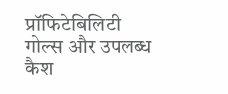प्रॉफिटेबिलिटी गोल्स और उपलब्ध कैश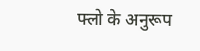फ्लो के अनुरूप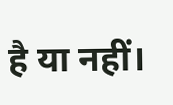है या नहीं।